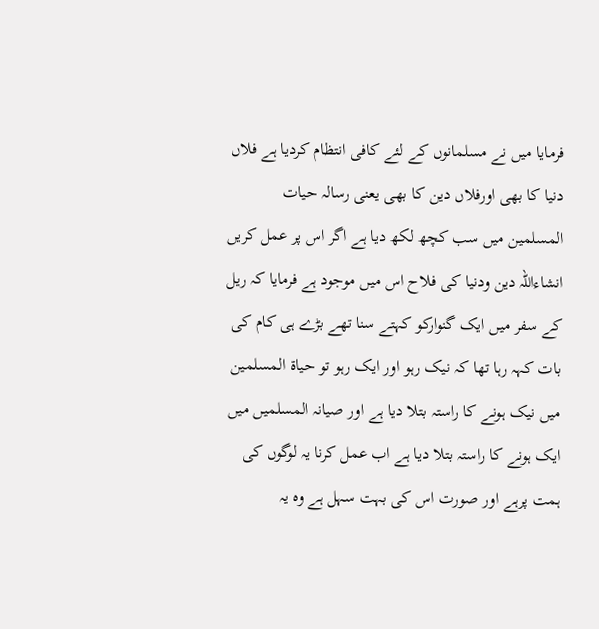فرمایا میں نے مسلمانوں کے لئے کافی انتظام کردیا ہے فلاں دنیا کا بھی اورفلاں دین کا بھی یعنی رسالہ حیات المسلمین میں سب کچھ لکھ دیا ہے اگر اس پر عمل کریں انشاءاللہ دین ودنیا کی فلاح اس میں موجود ہے فرمایا کہ ریل کے سفر میں ایک گنوارکو کہتے سنا تھے بڑے ہی کام کی بات کہہ رہا تھا کہ نیک رہو اور ایک رہو تو حیاۃ المسلمین میں نیک ہونے کا راستہ بتلا دیا ہے اور صیانہ المسلمیں میں ایک ہونے کا راستہ بتلا دیا ہے اب عمل کرنا یہ لوگوں کی ہمت پرہے اور صورت اس کی بہت سہل ہے وہ یہ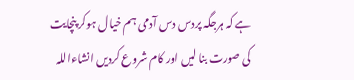ہے کہ ہرجگہ پردس دس آدمی ہم خیال ہوکر پنچایت کی صورت بنا لیں اور کام شروع کردیں انشاءاللہ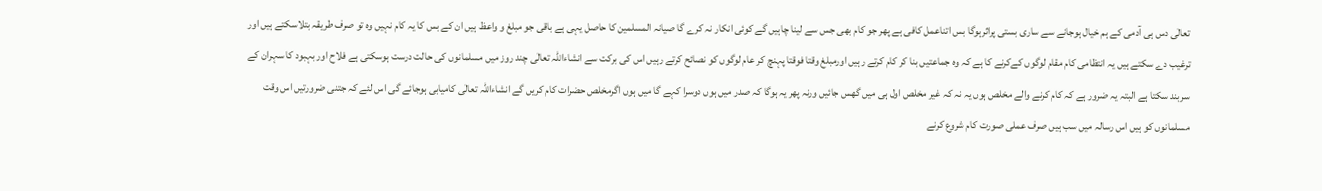تعالٰی دس ہی آدمی کے ہم خیال ہوجانے سے ساری بستی پراثرہوگا بس اتناعمل کافی ہے پھر جو کام بھی جس سے لینا چاہیں گے کوئی انکار نہ کرے گا صیانہ المسلمین کا حاصل یہی ہے باقی جو مبلغ و واعظ ہیں ان کے بس کا یہ کام نہیں وہ تو صرف طریقہ بتلاسکتے ہیں اور ترغیب دے سکتے ہیں یہ انتظامی کام مقام لوگوں کےکرنے کا ہے کہ وہ جماعتیں بنا کر کام کرتے رہیں اورمبلغ وقتا فوقتا پہنچ کر عام لوگوں کو نصائح کرتے رہیں اس کی برکت سے انشاءاللہ تعالٰی چند روز میں مسلمانوں کی حالت درست ہوسکتی ہے فلاح اور بہبود کا سہران کے سربند سکتا ہے البتہ یہ ضرور ہے کہ کام کرنے والے مخلص ہوں یہ نہ کہ غیر مخلص اول ہی میں گھس جائیں ورنہ پھر یہ ہوگا کہ صدر میں ہوں دوسرا کہے گا میں ہوں اگرمخلص حضرات کام کریں گے انشاءاللہ تعالٰی کامیابی ہوجائے گی اس لئے کہ جتنی ضرورتیں اس وقت مسلمانوں کو ہیں اس رسالہ میں سب ہیں صرف عملی صورت کام شروع کرنے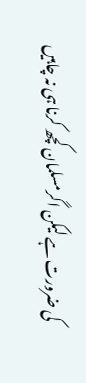کی ضرورت ہے لیکن اگرمسلمان کچھ کرنا ہی نہ چاہیں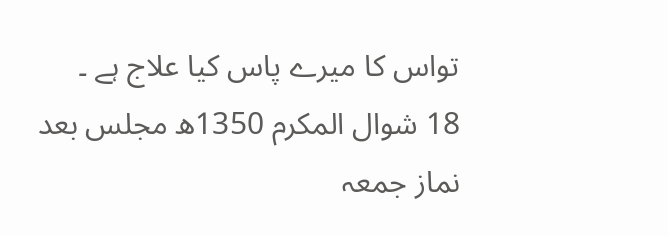تواس کا میرے پاس کیا علاج ہے ۔
18 شوال المکرم 1350ھ مجلس بعد نماز جمعہ